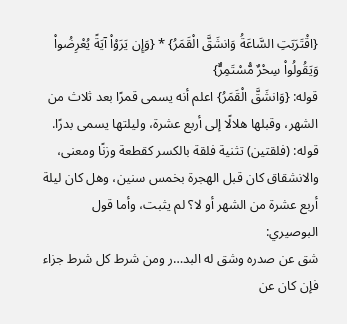{اقْتَرَبَتِ السَّاعَةُ وَانشَقَّ الْقَمَرُ} * {وَإِن يَرَوْاْ آيَةً يُعْرِضُواْ وَيَقُولُواْ سِحْرٌ مُّسْتَمِرٌّ}
قوله: {وَانشَقَّ الْقَمَرُ} اعلم أنه يسمى قمرًا بعد ثلاث من الشهر، وقبلها هلالًا إلى أربع عشرة، وليلتها يسمى بدرًا.
قوله: (فلقتين) تثنية فلقة بالكسر كقطعة وزنًا ومعنى، والانشقاق كان قبل الهجرة بخمس سنين، وهل كان ليلة أربع عشرة من الشهر أو لا؟ لم يثبت، وأما قول البوصيري:
شق عن صدره وشق له البد…ر ومن شرط كل شرط جزاء
فإن كان عن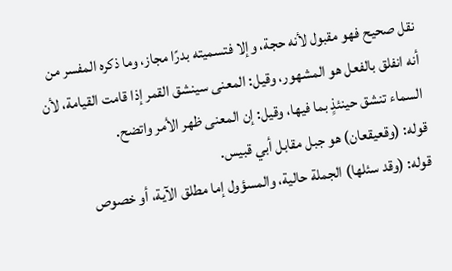نقل صحيح فهو مقبول لأنه حجة، وإلا فتسميته بدرًا مجاز، وما ذكره المفسر من أنه انفلق بالفعل هو المشهور، وقيل: المعنى سينشق القمر إذا قامت القيامة، لأن السماء تنشق حينئذٍ بما فيها، وقيل: إن المعنى ظهر الأمر واتضح.
قوله: (وقعيقعان) هو جبل مقابل أبي قبيس.
قوله: (وقد سئلها) الجملة حالية، والمسؤول إما مطلق الآية، أو خصوص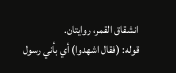انشقاق القمر، روايتان.
قوله: (فقال اشهدوا) أي بأني رسول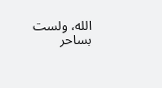الله، ولست بساحر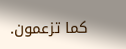كما تزعمون.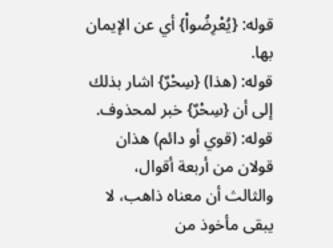قوله: {يُعْرِضُواْ} أي عن الإيمان بها.
قوله: (هذا) {سِحْرٌ} اشار بذلك إلى أن {سِحْرٌ} خبر لمحذوف.
قوله: (قوي أو دائم) هذان قولان من أربعة أقوال، والثالث أن معناه ذاهب، لا يبقى مأخوذ من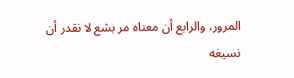المرور، والرابع أن معناه مر بشع لا نقدر أن نسيغه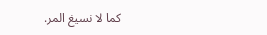كما لا نسيغ المر.